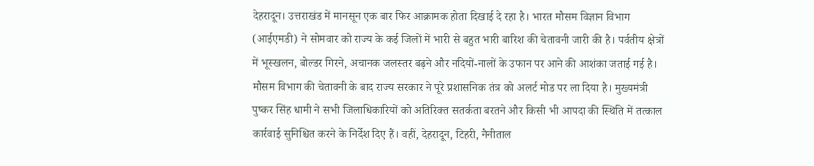देहरादून। उत्तराखंड में मानसून एक बार फिर आक्रामक होता दिखाई दे रहा है। भारत मौसम विज्ञान विभाग (आईएमडी) ने सोमवार को राज्य के कई जिलों में भारी से बहुत भारी बारिश की चेतावनी जारी की है। पर्वतीय क्षेत्रों में भूस्खलन, बोल्डर गिरने, अचानक जलस्तर बढ़ने और नदियों-नालों के उफान पर आने की आशंका जताई गई है।
मौसम विभाग की चेतावनी के बाद राज्य सरकार ने पूरे प्रशासनिक तंत्र को अलर्ट मोड पर ला दिया है। मुख्यमंत्री पुष्कर सिंह धामी ने सभी जिलाधिकारियों को अतिरिक्त सतर्कता बरतने और किसी भी आपदा की स्थिति में तत्काल कार्रवाई सुनिश्चित करने के निर्देश दिए हैं। वहीं, देहरादून, टिहरी, नैनीताल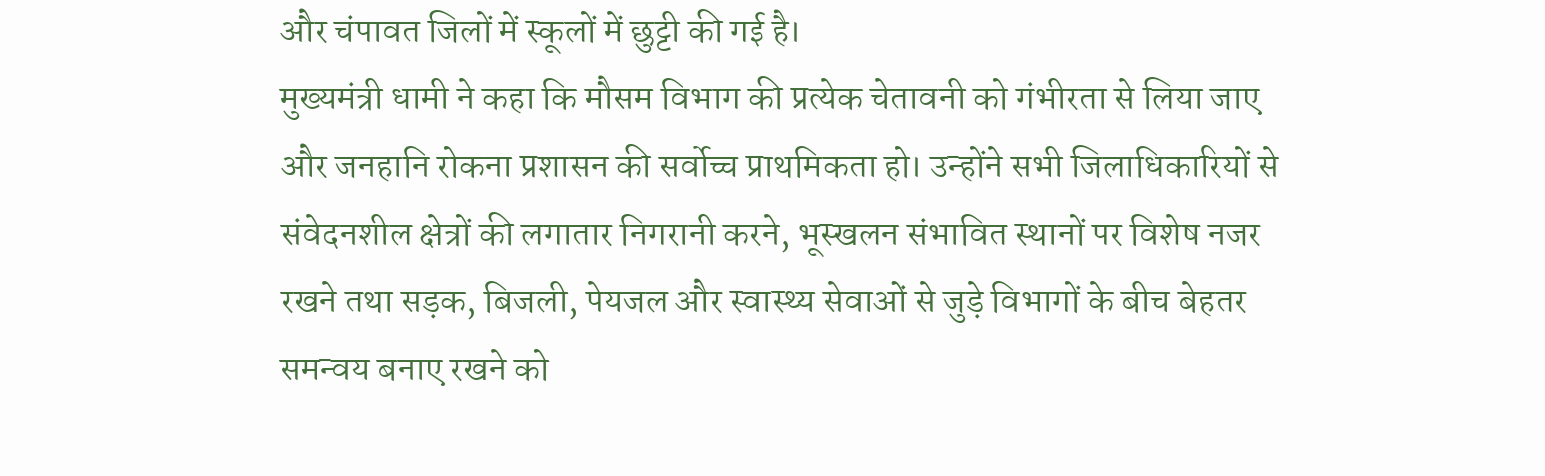और चंपावत जिलों में स्कूलों में छुट्टी की गई है।
मुख्यमंत्री धामी ने कहा कि मौसम विभाग की प्रत्येक चेतावनी को गंभीरता से लिया जाए और जनहानि रोकना प्रशासन की सर्वोच्च प्राथमिकता हो। उन्होंने सभी जिलाधिकारियों से संवेदनशील क्षेत्रों की लगातार निगरानी करने, भूस्खलन संभावित स्थानों पर विशेष नजर रखने तथा सड़क, बिजली, पेयजल और स्वास्थ्य सेवाओं से जुड़े विभागों के बीच बेहतर समन्वय बनाए रखने को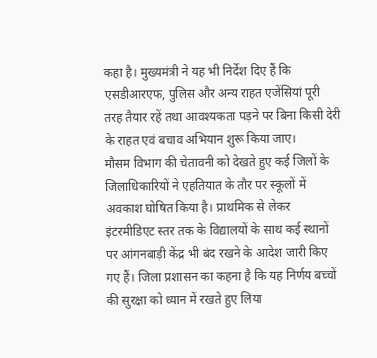कहा है। मुख्यमंत्री ने यह भी निर्देश दिए हैं कि एसडीआरएफ, पुलिस और अन्य राहत एजेंसियां पूरी तरह तैयार रहें तथा आवश्यकता पड़ने पर बिना किसी देरी के राहत एवं बचाव अभियान शुरू किया जाए।
मौसम विभाग की चेतावनी को देखते हुए कई जिलों के जिलाधिकारियों ने एहतियात के तौर पर स्कूलों में अवकाश घोषित किया है। प्राथमिक से लेकर इंटरमीडिएट स्तर तक के विद्यालयों के साथ कई स्थानों पर आंगनबाड़ी केंद्र भी बंद रखने के आदेश जारी किए गए हैं। जिला प्रशासन का कहना है कि यह निर्णय बच्चों की सुरक्षा को ध्यान में रखते हुए लिया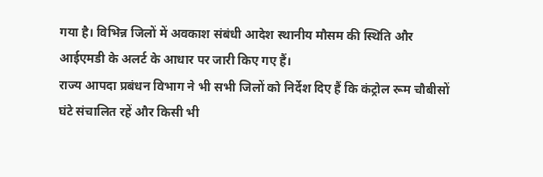गया है। विभिन्न जिलों में अवकाश संबंधी आदेश स्थानीय मौसम की स्थिति और आईएमडी के अलर्ट के आधार पर जारी किए गए हैं।
राज्य आपदा प्रबंधन विभाग ने भी सभी जिलों को निर्देश दिए हैं कि कंट्रोल रूम चौबीसों घंटे संचालित रहें और किसी भी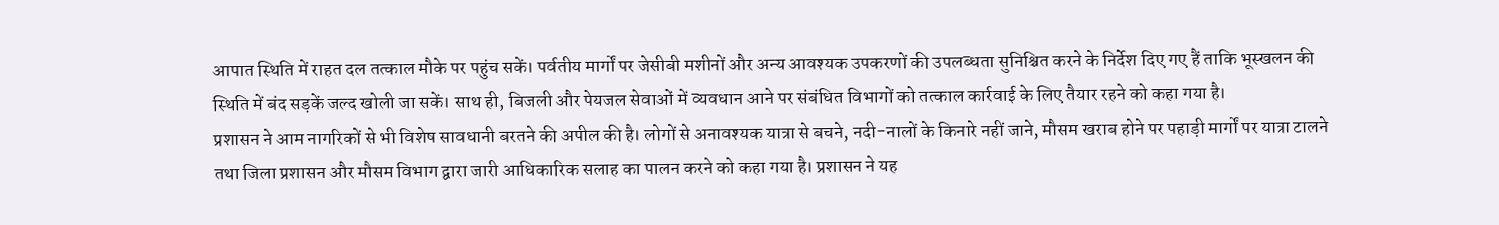आपात स्थिति में राहत दल तत्काल मौके पर पहुंच सकें। पर्वतीय मार्गों पर जेसीबी मशीनों और अन्य आवश्यक उपकरणों की उपलब्धता सुनिश्चित करने के निर्देश दिए गए हैं ताकि भूस्खलन की स्थिति में बंद सड़कें जल्द खोली जा सकें। साथ ही, बिजली और पेयजल सेवाओं में व्यवधान आने पर संबंधित विभागों को तत्काल कार्रवाई के लिए तैयार रहने को कहा गया है।
प्रशासन ने आम नागरिकों से भी विशेष सावधानी बरतने की अपील की है। लोगों से अनावश्यक यात्रा से बचने, नदी-नालों के किनारे नहीं जाने, मौसम खराब होने पर पहाड़ी मार्गों पर यात्रा टालने तथा जिला प्रशासन और मौसम विभाग द्वारा जारी आधिकारिक सलाह का पालन करने को कहा गया है। प्रशासन ने यह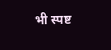भी स्पष्ट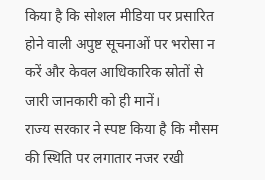किया है कि सोशल मीडिया पर प्रसारित होने वाली अपुष्ट सूचनाओं पर भरोसा न करें और केवल आधिकारिक स्रोतों से जारी जानकारी को ही मानें।
राज्य सरकार ने स्पष्ट किया है कि मौसम की स्थिति पर लगातार नजर रखी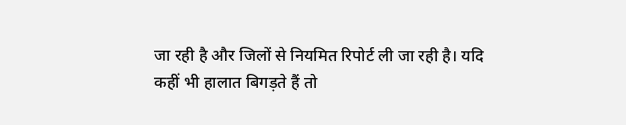जा रही है और जिलों से नियमित रिपोर्ट ली जा रही है। यदि कहीं भी हालात बिगड़ते हैं तो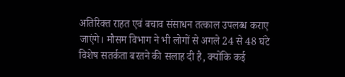अतिरिक्त राहत एवं बचाव संसाधन तत्काल उपलब्ध कराए जाएंगे। मौसम विभाग ने भी लोगों से अगले 24 से 48 घंटे विशेष सतर्कता बरतने की सलाह दी है, क्योंकि कई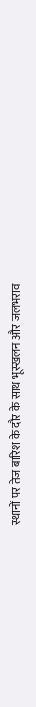स्थानों पर तेज बारिश के दौर के साथ भूस्खलन और जलभराव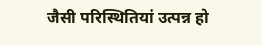जैसी परिस्थितियां उत्पन्न हो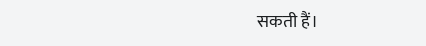सकती हैं।